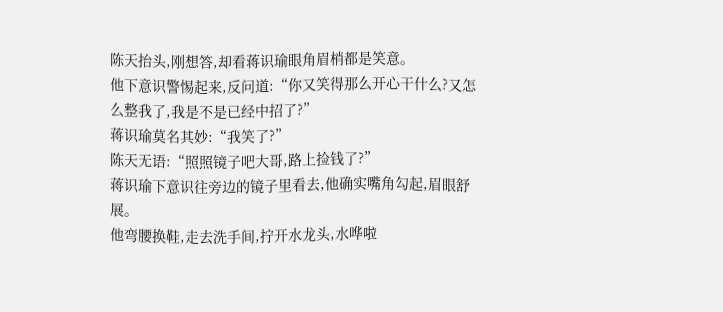陈天抬头,刚想答,却看蒋识瑜眼角眉梢都是笑意。
他下意识警惕起来,反问道:“你又笑得那么开心干什么?又怎么整我了,我是不是已经中招了?”
蒋识瑜莫名其妙:“我笑了?”
陈天无语:“照照镜子吧大哥,路上捡钱了?”
蒋识瑜下意识往旁边的镜子里看去,他确实嘴角勾起,眉眼舒展。
他弯腰换鞋,走去洗手间,拧开水龙头,水哗啦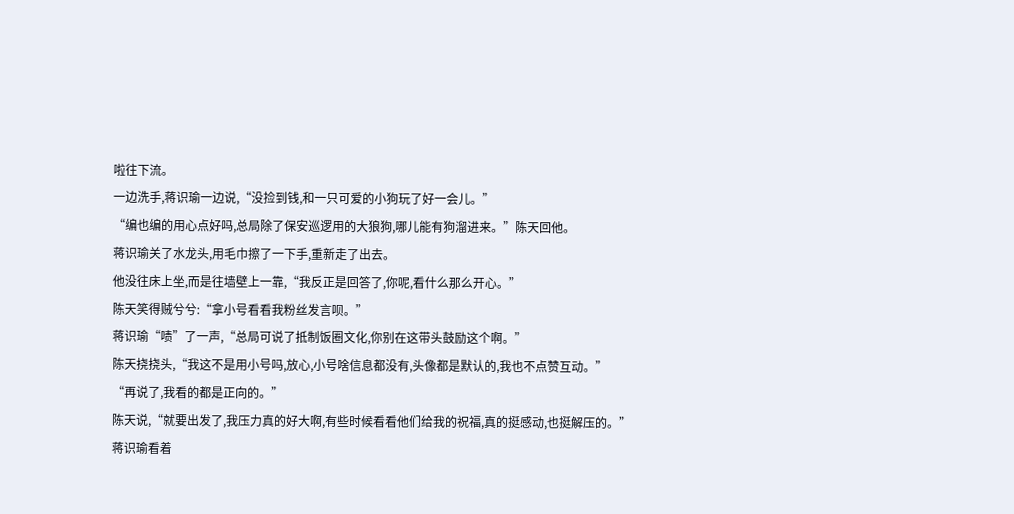啦往下流。
一边洗手,蒋识瑜一边说,“没捡到钱,和一只可爱的小狗玩了好一会儿。”
“编也编的用心点好吗,总局除了保安巡逻用的大狼狗,哪儿能有狗溜进来。”陈天回他。
蒋识瑜关了水龙头,用毛巾擦了一下手,重新走了出去。
他没往床上坐,而是往墙壁上一靠,“我反正是回答了,你呢,看什么那么开心。”
陈天笑得贼兮兮:“拿小号看看我粉丝发言呗。”
蒋识瑜“啧”了一声,“总局可说了抵制饭圈文化,你别在这带头鼓励这个啊。”
陈天挠挠头,“我这不是用小号吗,放心,小号啥信息都没有,头像都是默认的,我也不点赞互动。”
“再说了,我看的都是正向的。”
陈天说,“就要出发了,我压力真的好大啊,有些时候看看他们给我的祝福,真的挺感动,也挺解压的。”
蒋识瑜看着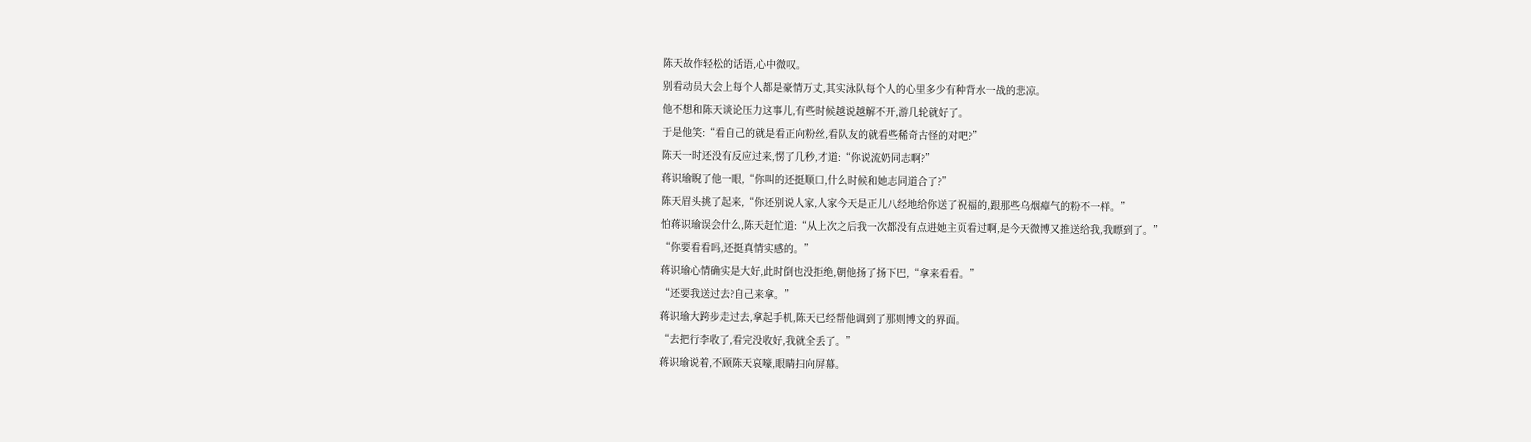陈天故作轻松的话语,心中微叹。
别看动员大会上每个人都是豪情万丈,其实泳队每个人的心里多少有种背水一战的悲凉。
他不想和陈天谈论压力这事儿,有些时候越说越解不开,游几轮就好了。
于是他笑:“看自己的就是看正向粉丝,看队友的就看些稀奇古怪的对吧?”
陈天一时还没有反应过来,愣了几秒,才道:“你说流奶同志啊?”
蒋识瑜睨了他一眼,“你叫的还挺顺口,什么时候和她志同道合了?”
陈天眉头挑了起来,“你还别说人家,人家今天是正儿八经地给你送了祝福的,跟那些乌烟瘴气的粉不一样。”
怕蒋识瑜误会什么,陈天赶忙道:“从上次之后我一次都没有点进她主页看过啊,是今天微博又推送给我,我瞟到了。”
“你要看看吗,还挺真情实感的。”
蒋识瑜心情确实是大好,此时倒也没拒绝,朝他扬了扬下巴,“拿来看看。”
“还要我送过去?自己来拿。”
蒋识瑜大跨步走过去,拿起手机,陈天已经帮他调到了那则博文的界面。
“去把行李收了,看完没收好,我就全丢了。”
蒋识瑜说着,不顾陈天哀嚎,眼睛扫向屏幕。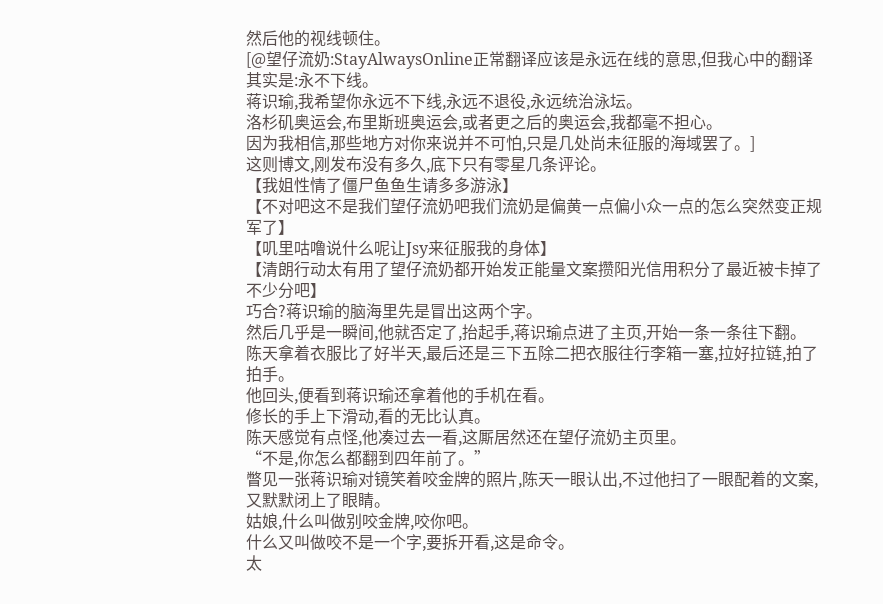然后他的视线顿住。
[@望仔流奶:StayAlwaysOnline正常翻译应该是永远在线的意思,但我心中的翻译其实是:永不下线。
蒋识瑜,我希望你永远不下线,永远不退役,永远统治泳坛。
洛杉矶奥运会,布里斯班奥运会,或者更之后的奥运会,我都毫不担心。
因为我相信,那些地方对你来说并不可怕,只是几处尚未征服的海域罢了。]
这则博文,刚发布没有多久,底下只有零星几条评论。
【我姐性情了僵尸鱼鱼生请多多游泳】
【不对吧这不是我们望仔流奶吧我们流奶是偏黄一点偏小众一点的怎么突然变正规军了】
【叽里咕噜说什么呢让Jsy来征服我的身体】
【清朗行动太有用了望仔流奶都开始发正能量文案攒阳光信用积分了最近被卡掉了不少分吧】
巧合?蒋识瑜的脑海里先是冒出这两个字。
然后几乎是一瞬间,他就否定了,抬起手,蒋识瑜点进了主页,开始一条一条往下翻。
陈天拿着衣服比了好半天,最后还是三下五除二把衣服往行李箱一塞,拉好拉链,拍了拍手。
他回头,便看到蒋识瑜还拿着他的手机在看。
修长的手上下滑动,看的无比认真。
陈天感觉有点怪,他凑过去一看,这厮居然还在望仔流奶主页里。
“不是,你怎么都翻到四年前了。”
瞥见一张蒋识瑜对镜笑着咬金牌的照片,陈天一眼认出,不过他扫了一眼配着的文案,又默默闭上了眼睛。
姑娘,什么叫做别咬金牌,咬你吧。
什么又叫做咬不是一个字,要拆开看,这是命令。
太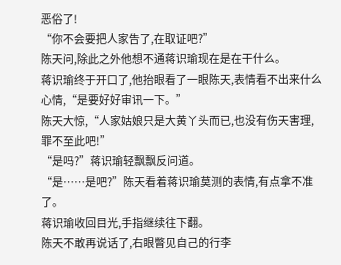恶俗了!
“你不会要把人家告了,在取证吧?”
陈天问,除此之外他想不通蒋识瑜现在是在干什么。
蒋识瑜终于开口了,他抬眼看了一眼陈天,表情看不出来什么心情,“是要好好审讯一下。”
陈天大惊,“人家姑娘只是大黄丫头而已,也没有伤天害理,罪不至此吧!”
“是吗?”蒋识瑜轻飘飘反问道。
“是……是吧?”陈天看着蒋识瑜莫测的表情,有点拿不准了。
蒋识瑜收回目光,手指继续往下翻。
陈天不敢再说话了,右眼瞥见自己的行李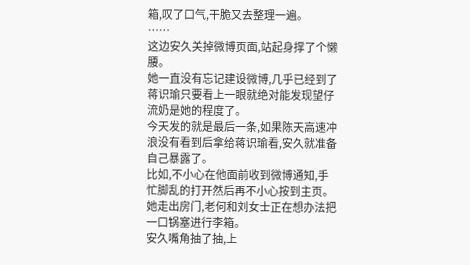箱,叹了口气,干脆又去整理一遍。
……
这边安久关掉微博页面,站起身撑了个懒腰。
她一直没有忘记建设微博,几乎已经到了蒋识瑜只要看上一眼就绝对能发现望仔流奶是她的程度了。
今天发的就是最后一条,如果陈天高速冲浪没有看到后拿给蒋识瑜看,安久就准备自己暴露了。
比如,不小心在他面前收到微博通知,手忙脚乱的打开然后再不小心按到主页。
她走出房门,老何和刘女士正在想办法把一口锅塞进行李箱。
安久嘴角抽了抽,上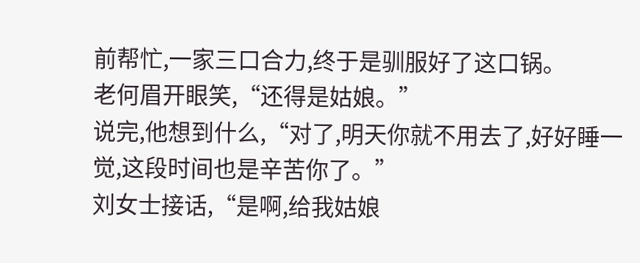前帮忙,一家三口合力,终于是驯服好了这口锅。
老何眉开眼笑,“还得是姑娘。”
说完,他想到什么,“对了,明天你就不用去了,好好睡一觉,这段时间也是辛苦你了。”
刘女士接话,“是啊,给我姑娘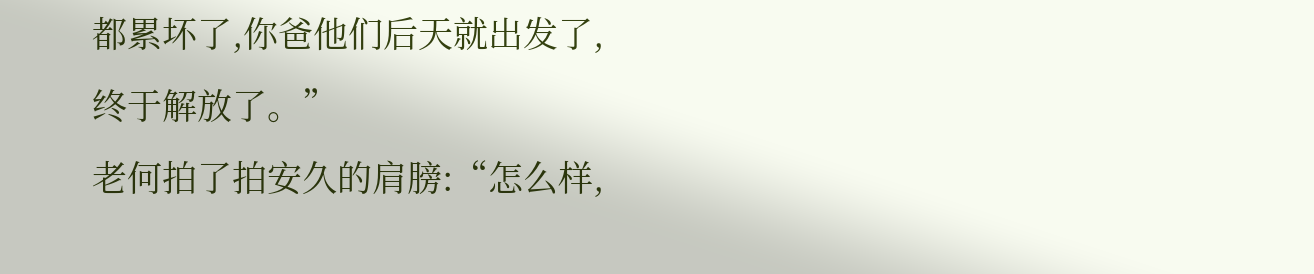都累坏了,你爸他们后天就出发了,终于解放了。”
老何拍了拍安久的肩膀:“怎么样,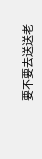要不要去送送老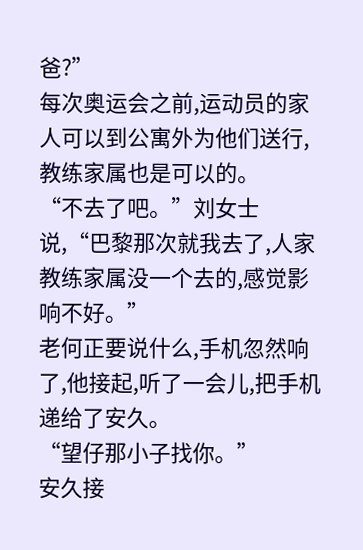爸?”
每次奥运会之前,运动员的家人可以到公寓外为他们送行,教练家属也是可以的。
“不去了吧。”刘女士说,“巴黎那次就我去了,人家教练家属没一个去的,感觉影响不好。”
老何正要说什么,手机忽然响了,他接起,听了一会儿,把手机递给了安久。
“望仔那小子找你。”
安久接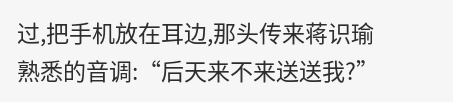过,把手机放在耳边,那头传来蒋识瑜熟悉的音调:“后天来不来送送我?”